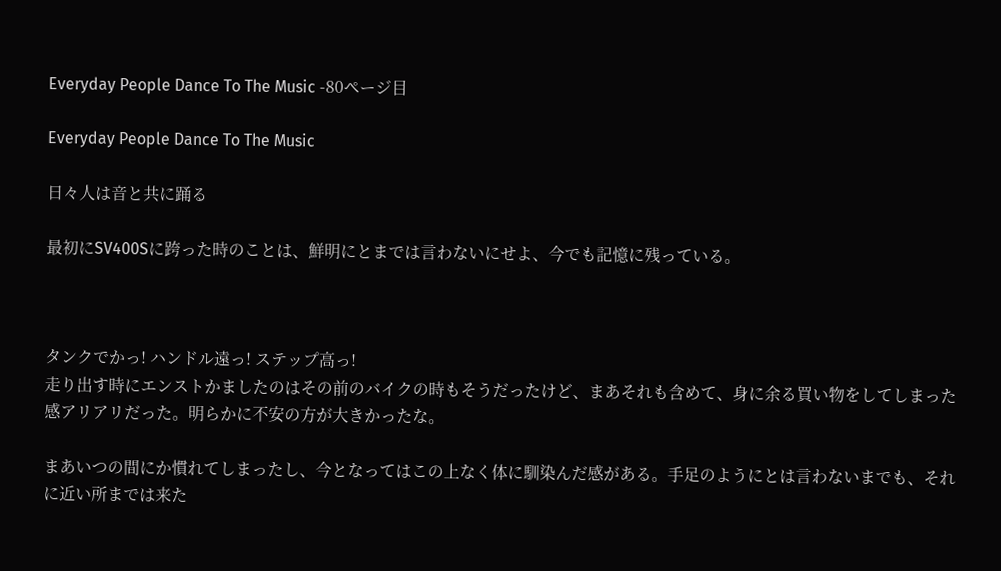Everyday People Dance To The Music -80ページ目

Everyday People Dance To The Music

日々人は音と共に踊る

最初にSV400Sに跨った時のことは、鮮明にとまでは言わないにせよ、今でも記憶に残っている。



タンクでかっ! ハンドル遠っ! ステップ高っ!
走り出す時にエンストかましたのはその前のバイクの時もそうだったけど、まあそれも含めて、身に余る買い物をしてしまった感アリアリだった。明らかに不安の方が大きかったな。

まあいつの間にか慣れてしまったし、今となってはこの上なく体に馴染んだ感がある。手足のようにとは言わないまでも、それに近い所までは来た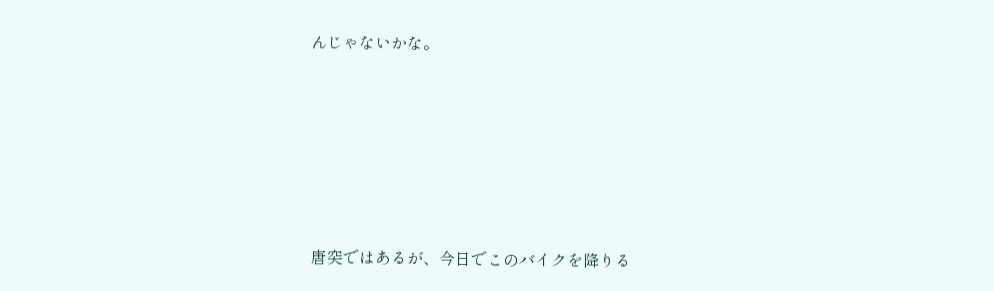んじゃないかな。










唐突ではあるが、今日でこのバイクを降りる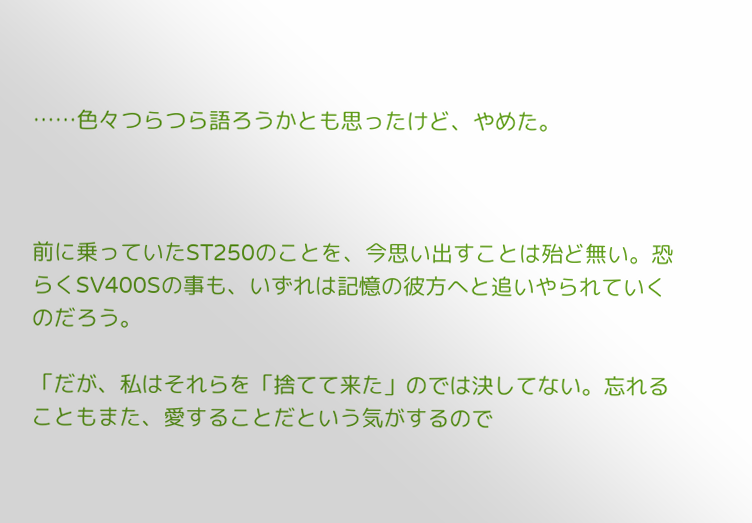……色々つらつら語ろうかとも思ったけど、やめた。



前に乗っていたST250のことを、今思い出すことは殆ど無い。恐らくSV400Sの事も、いずれは記憶の彼方へと追いやられていくのだろう。

「だが、私はそれらを「捨てて来た」のでは決してない。忘れることもまた、愛することだという気がするので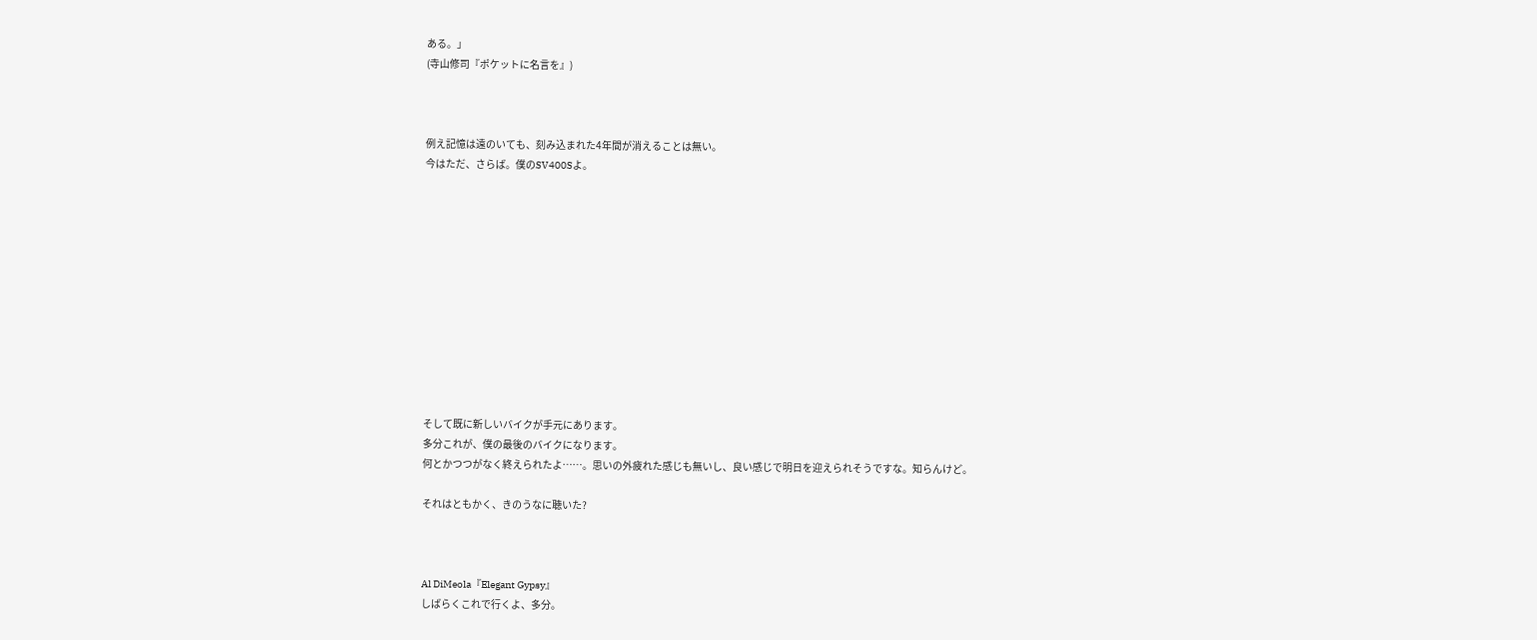ある。」
(寺山修司『ポケットに名言を』)



例え記憶は遠のいても、刻み込まれた4年間が消えることは無い。
今はただ、さらば。僕のSV400Sよ。












そして既に新しいバイクが手元にあります。
多分これが、僕の最後のバイクになります。
何とかつつがなく終えられたよ……。思いの外疲れた感じも無いし、良い感じで明日を迎えられそうですな。知らんけど。

それはともかく、きのうなに聴いた?



Al DiMeola『Elegant Gypsy』
しばらくこれで行くよ、多分。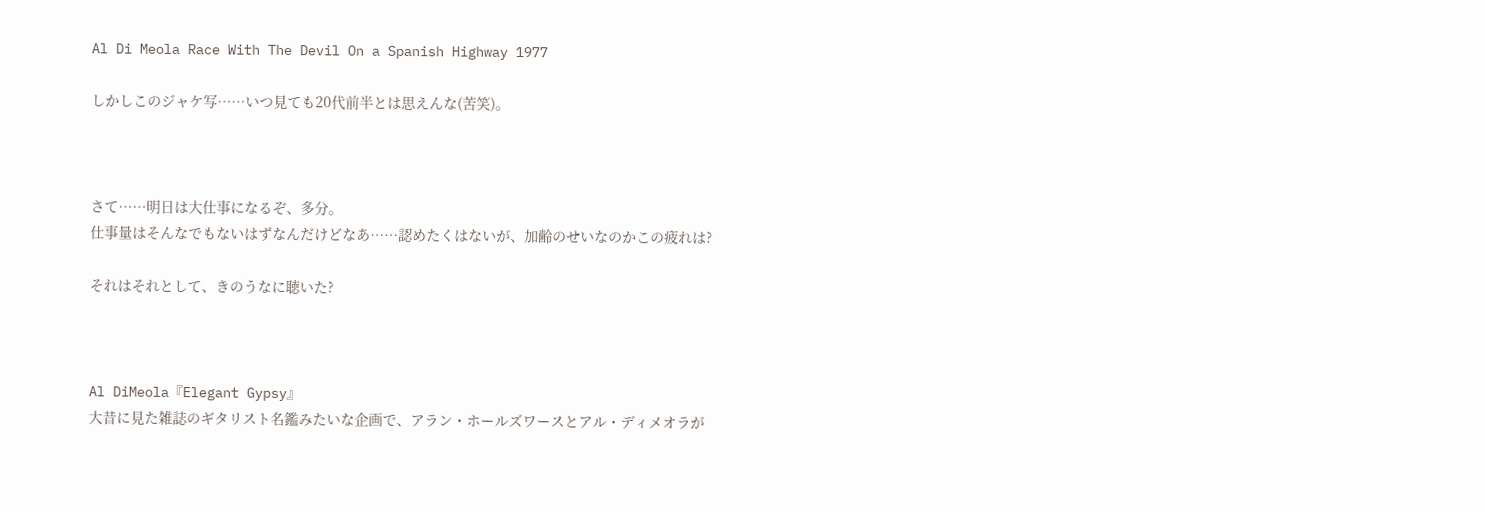Al Di Meola Race With The Devil On a Spanish Highway 1977

しかしこのジャケ写……いつ見ても20代前半とは思えんな(苦笑)。



さて……明日は大仕事になるぞ、多分。
仕事量はそんなでもないはずなんだけどなあ……認めたくはないが、加齢のせいなのかこの疲れは?

それはそれとして、きのうなに聴いた?



Al DiMeola『Elegant Gypsy』
大昔に見た雑誌のギタリスト名鑑みたいな企画で、アラン・ホールズワースとアル・ディメオラが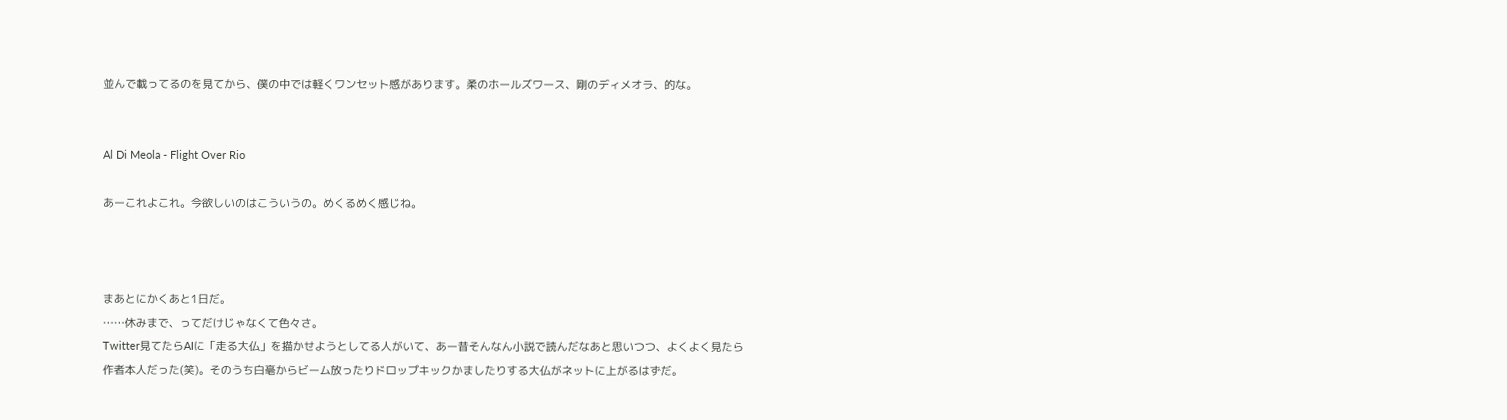並んで載ってるのを見てから、僕の中では軽くワンセット感があります。柔のホールズワース、剛のディメオラ、的な。


Al Di Meola - Flight Over Rio

あーこれよこれ。今欲しいのはこういうの。めくるめく感じね。



まあとにかくあと1日だ。
……休みまで、ってだけじゃなくて色々さ。
Twitter見てたらAIに「走る大仏」を描かせようとしてる人がいて、あー昔そんなん小説で読んだなあと思いつつ、よくよく見たら作者本人だった(笑)。そのうち白毫からビーム放ったりドロップキックかましたりする大仏がネットに上がるはずだ。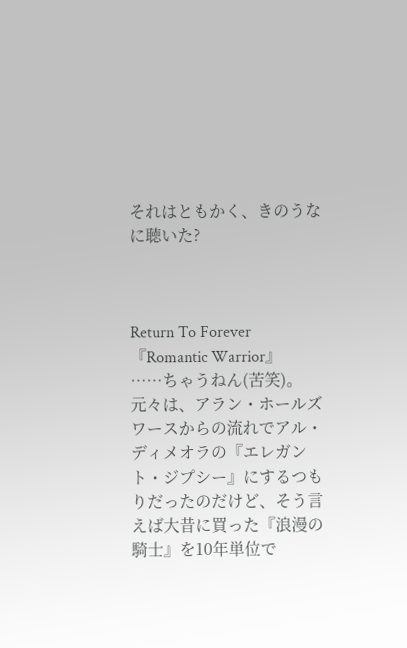それはともかく、きのうなに聴いた?



Return To Forever『Romantic Warrior』
……ちゃうねん(苦笑)。
元々は、アラン・ホールズワースからの流れでアル・ディメオラの『エレガント・ジプシー』にするつもりだったのだけど、そう言えば大昔に買った『浪漫の騎士』を10年単位で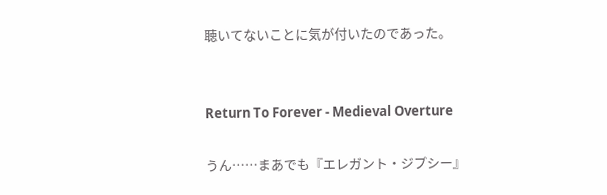聴いてないことに気が付いたのであった。


Return To Forever - Medieval Overture

うん……まあでも『エレガント・ジプシー』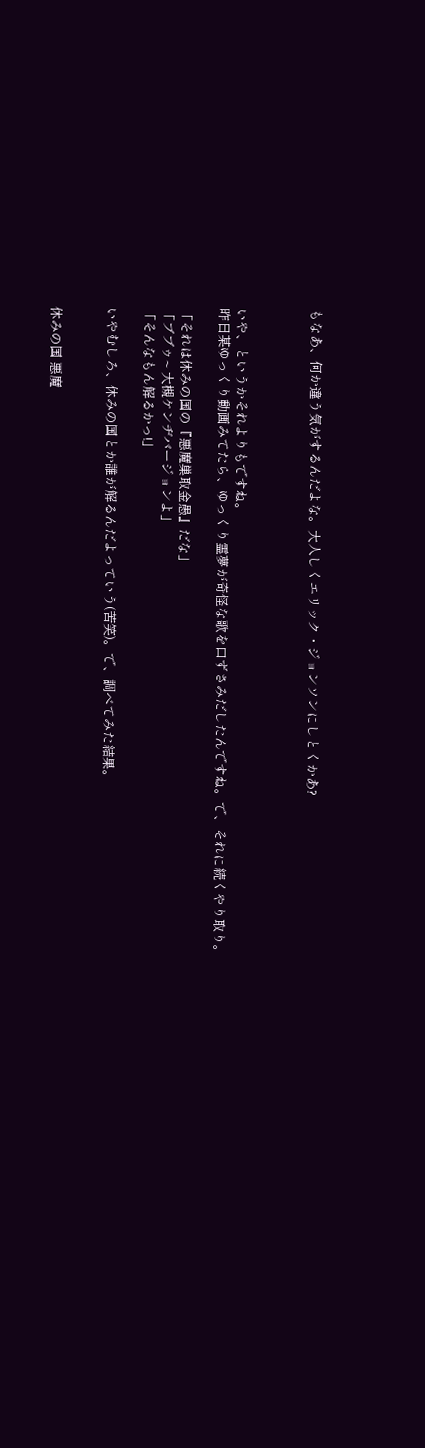もなあ、何か違う気がするんだよな。大人しくエリック・ジョンソンにしとくかあ?



いや、というかそれよりもですね。
昨日某ゆっくり動画みてたら、ゆっくり霊夢が奇怪な歌を口ずさみだしたんですね。で、それに続くやり取り。

「それは休みの国の『悪魔巣取金愚』だな」
「ブブゥ~ 大槻ケンヂバージョンよ」
「そんなもん解るかっ!」

いやむしろ、休みの国とか誰が解るんだよっていう(苦笑)。で、調べてみた結果。


休みの国 悪魔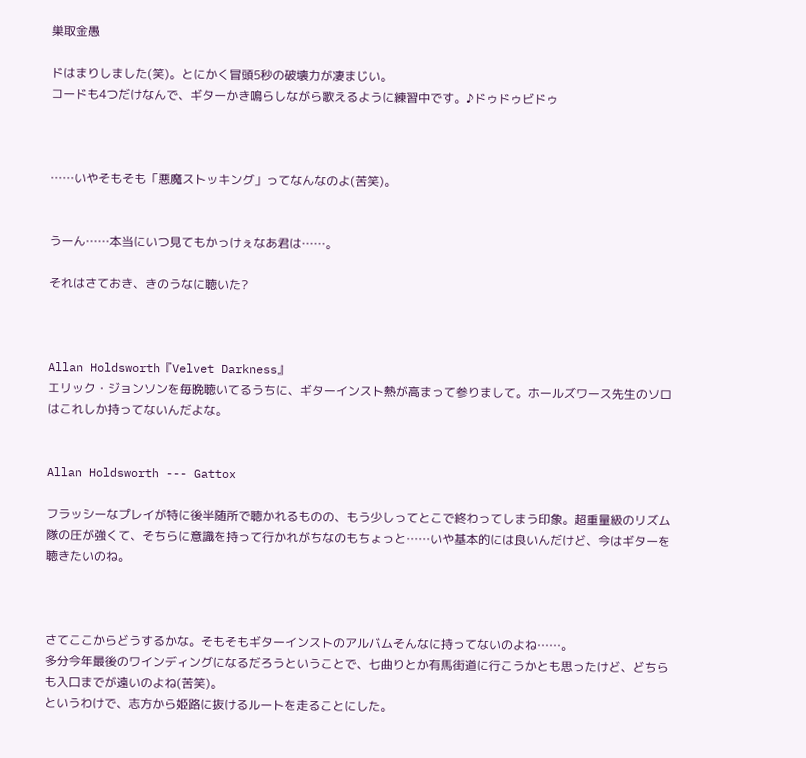巣取金愚

ドはまりしました(笑)。とにかく冒頭5秒の破壊力が凄まじい。
コードも4つだけなんで、ギターかき鳴らしながら歌えるように練習中です。♪ドゥドゥビドゥ



……いやそもそも「悪魔ストッキング」ってなんなのよ(苦笑)。


うーん……本当にいつ見てもかっけぇなあ君は……。

それはさておき、きのうなに聴いた?



Allan Holdsworth『Velvet Darkness』
エリック・ジョンソンを毎晩聴いてるうちに、ギターインスト熱が高まって参りまして。ホールズワース先生のソロはこれしか持ってないんだよな。


Allan Holdsworth --- Gattox

フラッシーなプレイが特に後半随所で聴かれるものの、もう少しってとこで終わってしまう印象。超重量級のリズム隊の圧が強くて、そちらに意識を持って行かれがちなのもちょっと……いや基本的には良いんだけど、今はギターを聴きたいのね。



さてここからどうするかな。そもそもギターインストのアルバムそんなに持ってないのよね……。
多分今年最後のワインディングになるだろうということで、七曲りとか有馬街道に行こうかとも思ったけど、どちらも入口までが遠いのよね(苦笑)。
というわけで、志方から姫路に抜けるルートを走ることにした。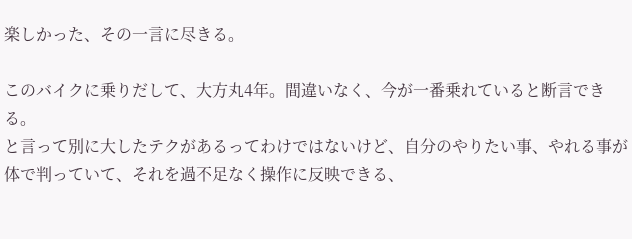楽しかった、その一言に尽きる。

このバイクに乗りだして、大方丸4年。間違いなく、今が一番乗れていると断言できる。
と言って別に大したテクがあるってわけではないけど、自分のやりたい事、やれる事が体で判っていて、それを過不足なく操作に反映できる、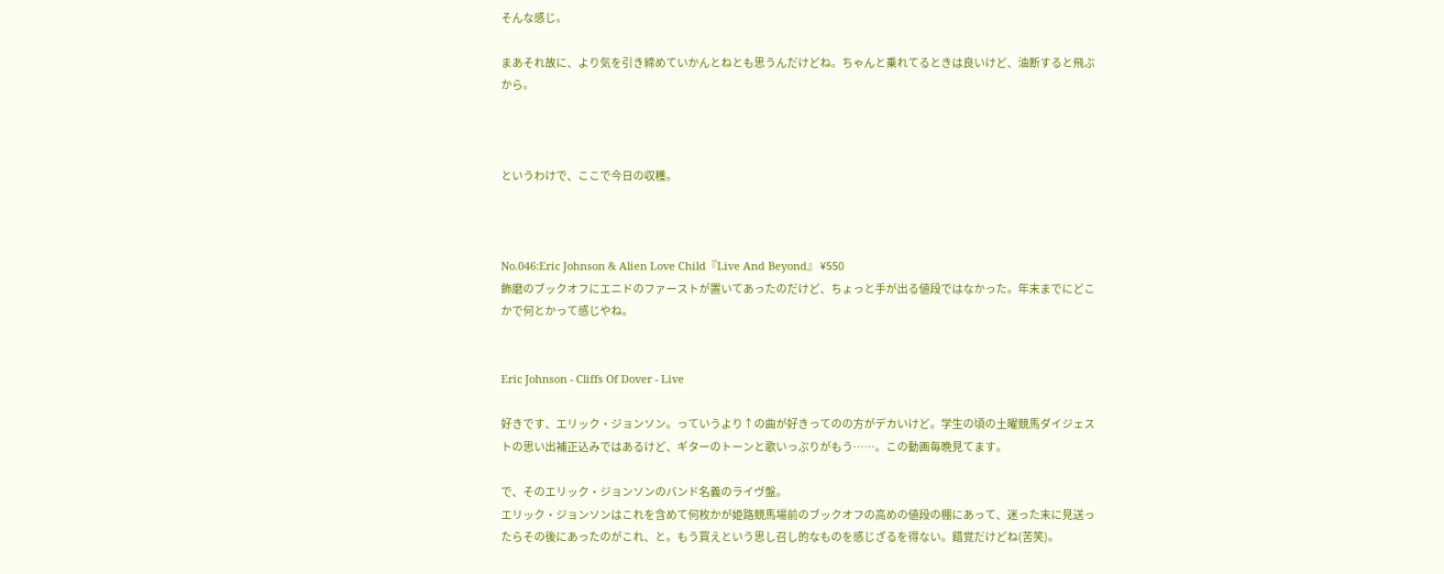そんな感じ。

まあそれ故に、より気を引き締めていかんとねとも思うんだけどね。ちゃんと乗れてるときは良いけど、油断すると飛ぶから。



というわけで、ここで今日の収穫。



No.046:Eric Johnson & Alien Love Child『Live And Beyond』 ¥550
飾磨のブックオフにエニドのファーストが置いてあったのだけど、ちょっと手が出る値段ではなかった。年末までにどこかで何とかって感じやね。


Eric Johnson - Cliffs Of Dover - Live

好きです、エリック・ジョンソン。っていうより↑の曲が好きってのの方がデカいけど。学生の頃の土曜競馬ダイジェストの思い出補正込みではあるけど、ギターのトーンと歌いっぷりがもう……。この動画毎晩見てます。

で、そのエリック・ジョンソンのバンド名義のライヴ盤。
エリック・ジョンソンはこれを含めて何枚かが姫路競馬場前のブックオフの高めの値段の棚にあって、迷った末に見送ったらその後にあったのがこれ、と。もう買えという思し召し的なものを感じざるを得ない。錯覚だけどね(苦笑)。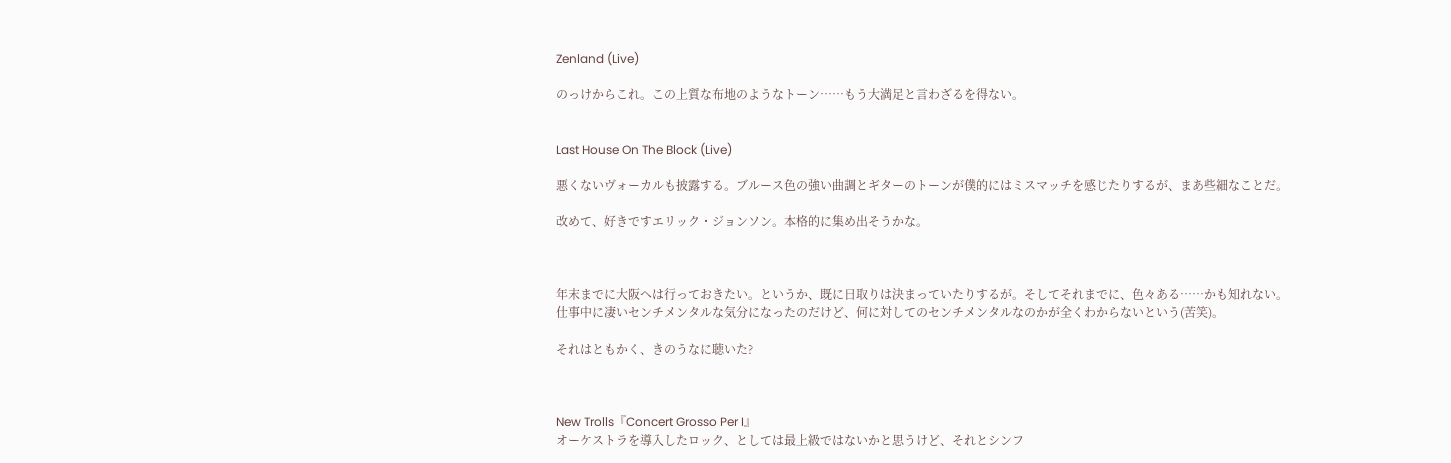Zenland (Live)

のっけからこれ。この上質な布地のようなトーン……もう大満足と言わざるを得ない。


Last House On The Block (Live)

悪くないヴォーカルも披露する。ブルース色の強い曲調とギターのトーンが僕的にはミスマッチを感じたりするが、まあ些細なことだ。

改めて、好きですエリック・ジョンソン。本格的に集め出そうかな。



年末までに大阪へは行っておきたい。というか、既に日取りは決まっていたりするが。そしてそれまでに、色々ある……かも知れない。
仕事中に凄いセンチメンタルな気分になったのだけど、何に対してのセンチメンタルなのかが全くわからないという(苦笑)。

それはともかく、きのうなに聴いた?



New Trolls『Concert Grosso Per I』
オーケストラを導入したロック、としては最上級ではないかと思うけど、それとシンフ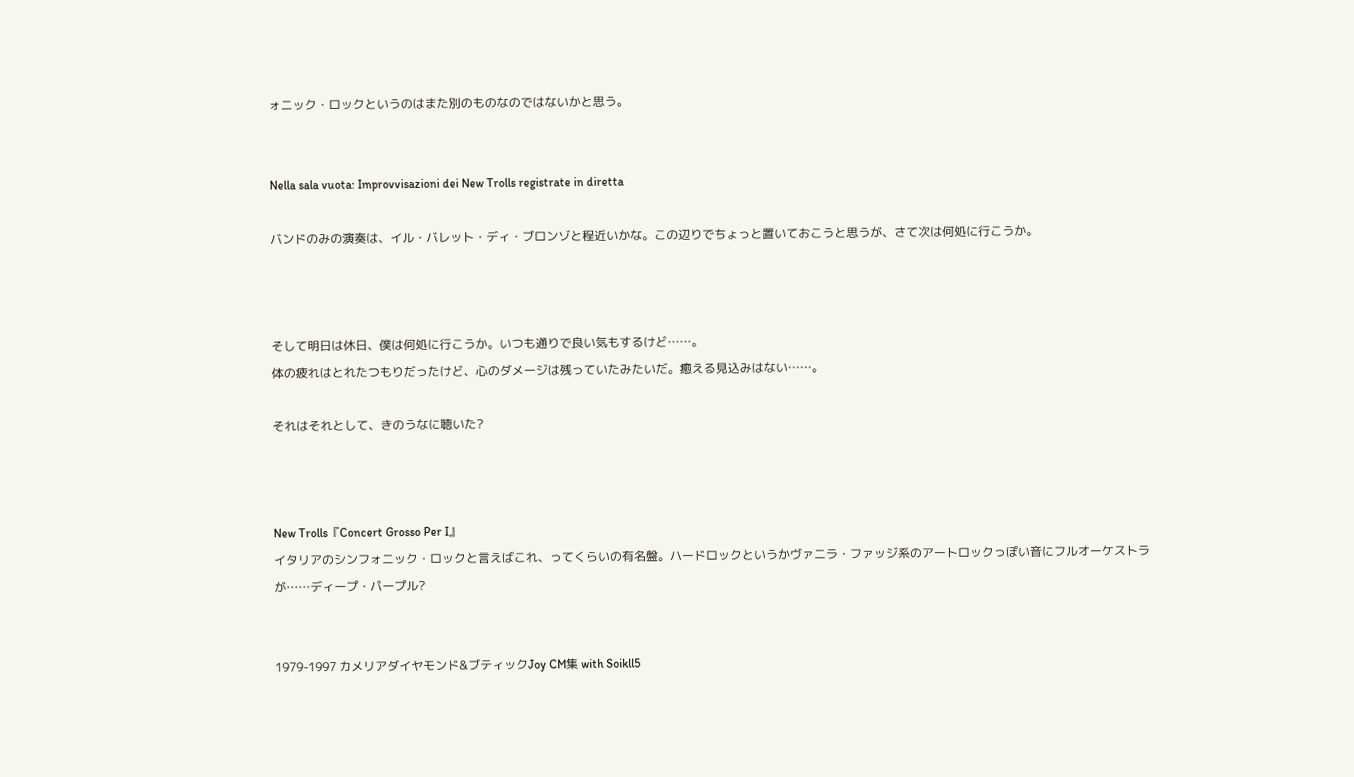ォニック・ロックというのはまた別のものなのではないかと思う。


Nella sala vuota: Improvvisazioni dei New Trolls registrate in diretta

バンドのみの演奏は、イル・バレット・ディ・ブロンゾと程近いかな。この辺りでちょっと置いておこうと思うが、さて次は何処に行こうか。



そして明日は休日、僕は何処に行こうか。いつも通りで良い気もするけど……。
体の疲れはとれたつもりだったけど、心のダメージは残っていたみたいだ。癒える見込みはない……。

それはそれとして、きのうなに聴いた?



New Trolls『Concert Grosso Per I』
イタリアのシンフォニック・ロックと言えばこれ、ってくらいの有名盤。ハードロックというかヴァニラ・ファッジ系のアートロックっぽい音にフルオーケストラが……ディープ・パープル?


1979-1997 カメリアダイヤモンド&ブティックJoy CM集 with Soikll5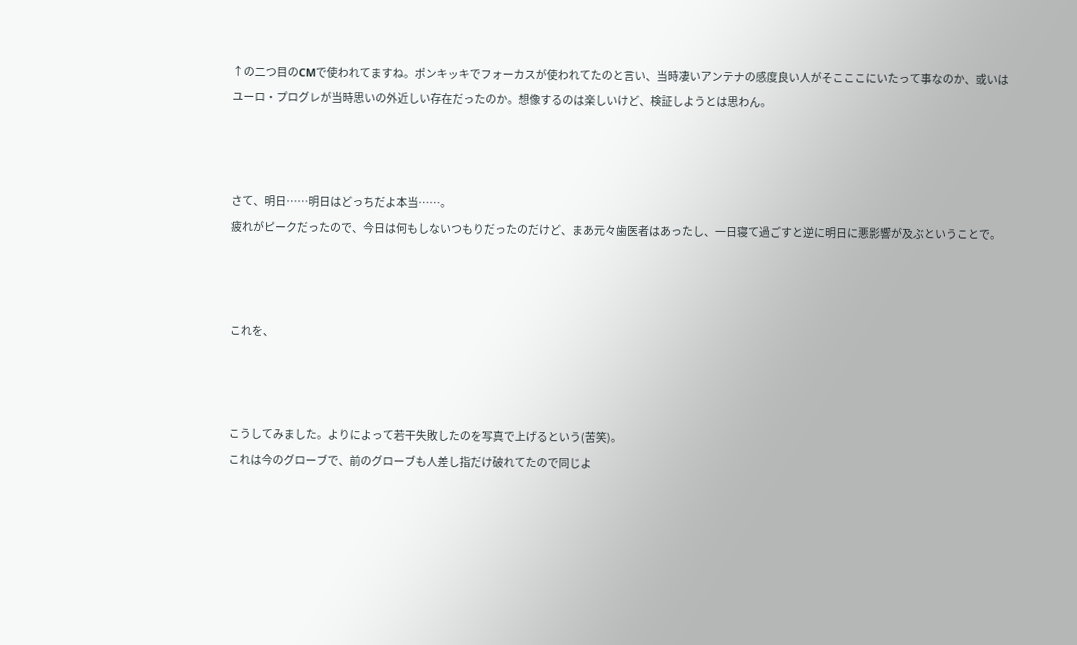↑の二つ目のCMで使われてますね。ポンキッキでフォーカスが使われてたのと言い、当時凄いアンテナの感度良い人がそこここにいたって事なのか、或いはユーロ・プログレが当時思いの外近しい存在だったのか。想像するのは楽しいけど、検証しようとは思わん。



さて、明日……明日はどっちだよ本当……。
疲れがピークだったので、今日は何もしないつもりだったのだけど、まあ元々歯医者はあったし、一日寝て過ごすと逆に明日に悪影響が及ぶということで。



これを、



こうしてみました。よりによって若干失敗したのを写真で上げるという(苦笑)。
これは今のグローブで、前のグローブも人差し指だけ破れてたので同じよ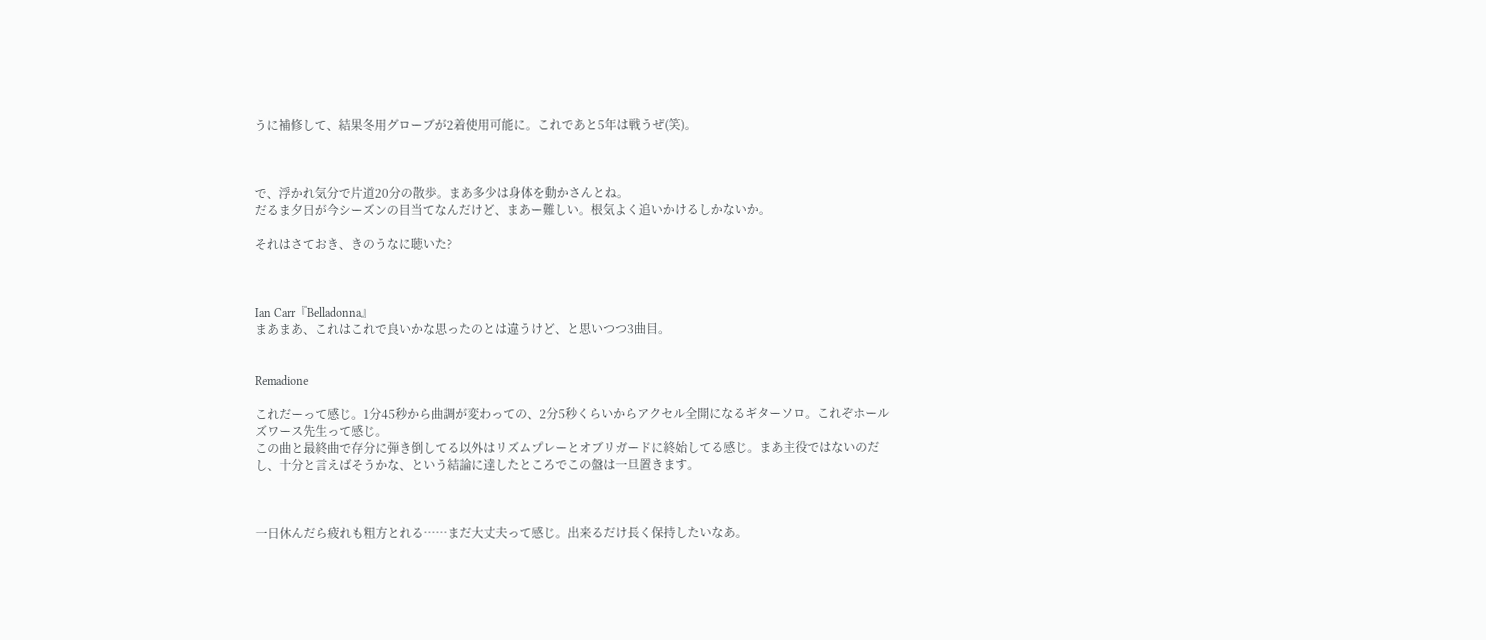うに補修して、結果冬用グローブが2着使用可能に。これであと5年は戦うぜ(笑)。



で、浮かれ気分で片道20分の散歩。まあ多少は身体を動かさんとね。
だるま夕日が今シーズンの目当てなんだけど、まあー難しい。根気よく追いかけるしかないか。

それはさておき、きのうなに聴いた?



Ian Carr『Belladonna』
まあまあ、これはこれで良いかな思ったのとは違うけど、と思いつつ3曲目。


Remadione

これだーって感じ。1分45秒から曲調が変わっての、2分5秒くらいからアクセル全開になるギターソロ。これぞホールズワース先生って感じ。
この曲と最終曲で存分に弾き倒してる以外はリズムプレーとオブリガードに終始してる感じ。まあ主役ではないのだし、十分と言えばそうかな、という結論に達したところでこの盤は一旦置きます。



一日休んだら疲れも粗方とれる……まだ大丈夫って感じ。出来るだけ長く保持したいなあ。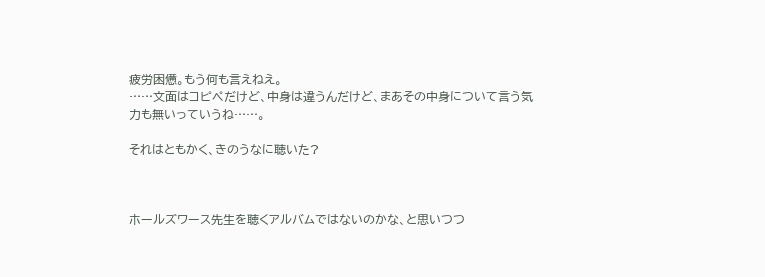疲労困憊。もう何も言えねえ。
……文面はコピペだけど、中身は違うんだけど、まあその中身について言う気力も無いっていうね……。

それはともかく、きのうなに聴いた?



ホールズワース先生を聴くアルバムではないのかな、と思いつつ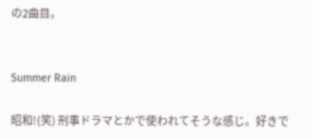の2曲目。


Summer Rain

昭和!(笑) 刑事ドラマとかで使われてそうな感じ。好きで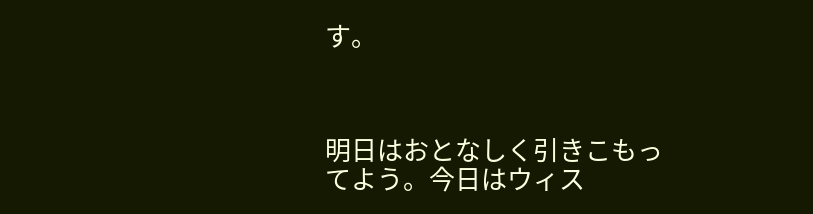す。



明日はおとなしく引きこもってよう。今日はウィス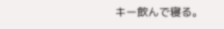キー飲んで寝る。